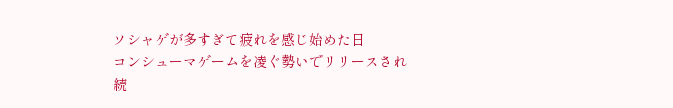ソシャゲが多すぎて疲れを感じ始めた日
コンシューマゲームを凌ぐ勢いでリリースされ続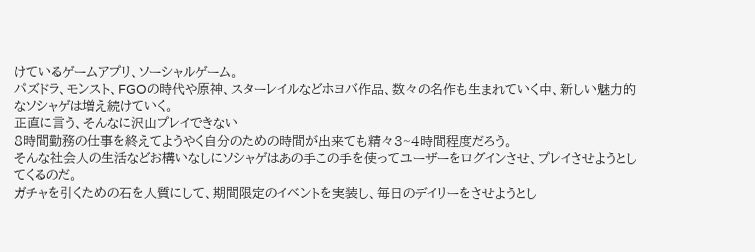けているゲームアプリ、ソーシャルゲーム。
パズドラ、モンスト、FGOの時代や原神、スターレイルなどホヨバ作品、数々の名作も生まれていく中、新しい魅力的なソシャゲは増え続けていく。
正直に言う、そんなに沢山プレイできない
8時間勤務の仕事を終えてようやく自分のための時間が出来ても精々3~4時間程度だろう。
そんな社会人の生活などお構いなしにソシャゲはあの手この手を使ってユーザーをログインさせ、プレイさせようとしてくるのだ。
ガチャを引くための石を人質にして、期間限定のイベントを実装し、毎日のデイリーをさせようとし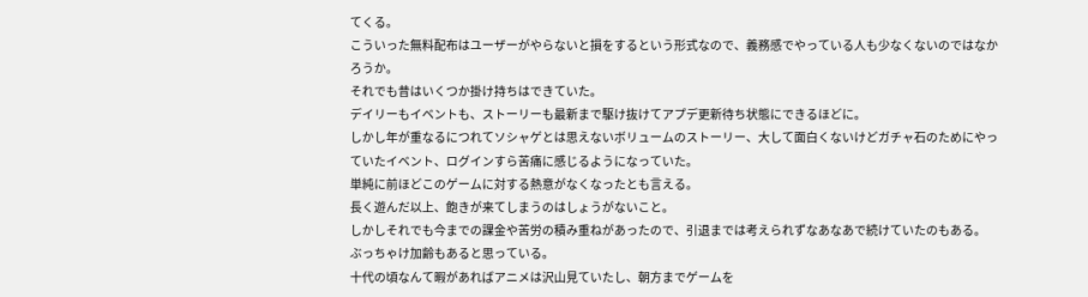てくる。
こういった無料配布はユーザーがやらないと損をするという形式なので、義務感でやっている人も少なくないのではなかろうか。
それでも昔はいくつか掛け持ちはできていた。
デイリーもイベントも、ストーリーも最新まで駆け抜けてアプデ更新待ち状態にできるほどに。
しかし年が重なるにつれてソシャゲとは思えないボリュームのストーリー、大して面白くないけどガチャ石のためにやっていたイベント、ログインすら苦痛に感じるようになっていた。
単純に前ほどこのゲームに対する熱意がなくなったとも言える。
長く遊んだ以上、飽きが来てしまうのはしょうがないこと。
しかしそれでも今までの課金や苦労の積み重ねがあったので、引退までは考えられずなあなあで続けていたのもある。
ぶっちゃけ加齢もあると思っている。
十代の頃なんて暇があればアニメは沢山見ていたし、朝方までゲームを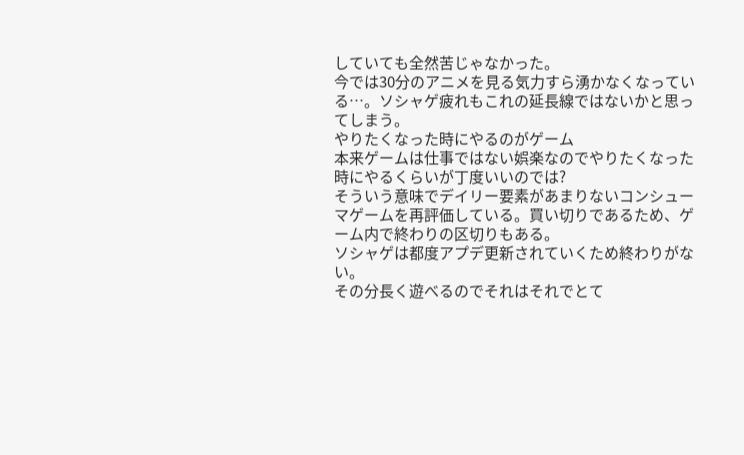していても全然苦じゃなかった。
今では30分のアニメを見る気力すら湧かなくなっている…。ソシャゲ疲れもこれの延長線ではないかと思ってしまう。
やりたくなった時にやるのがゲーム
本来ゲームは仕事ではない娯楽なのでやりたくなった時にやるくらいが丁度いいのでは?
そういう意味でデイリー要素があまりないコンシューマゲームを再評価している。買い切りであるため、ゲーム内で終わりの区切りもある。
ソシャゲは都度アプデ更新されていくため終わりがない。
その分長く遊べるのでそれはそれでとて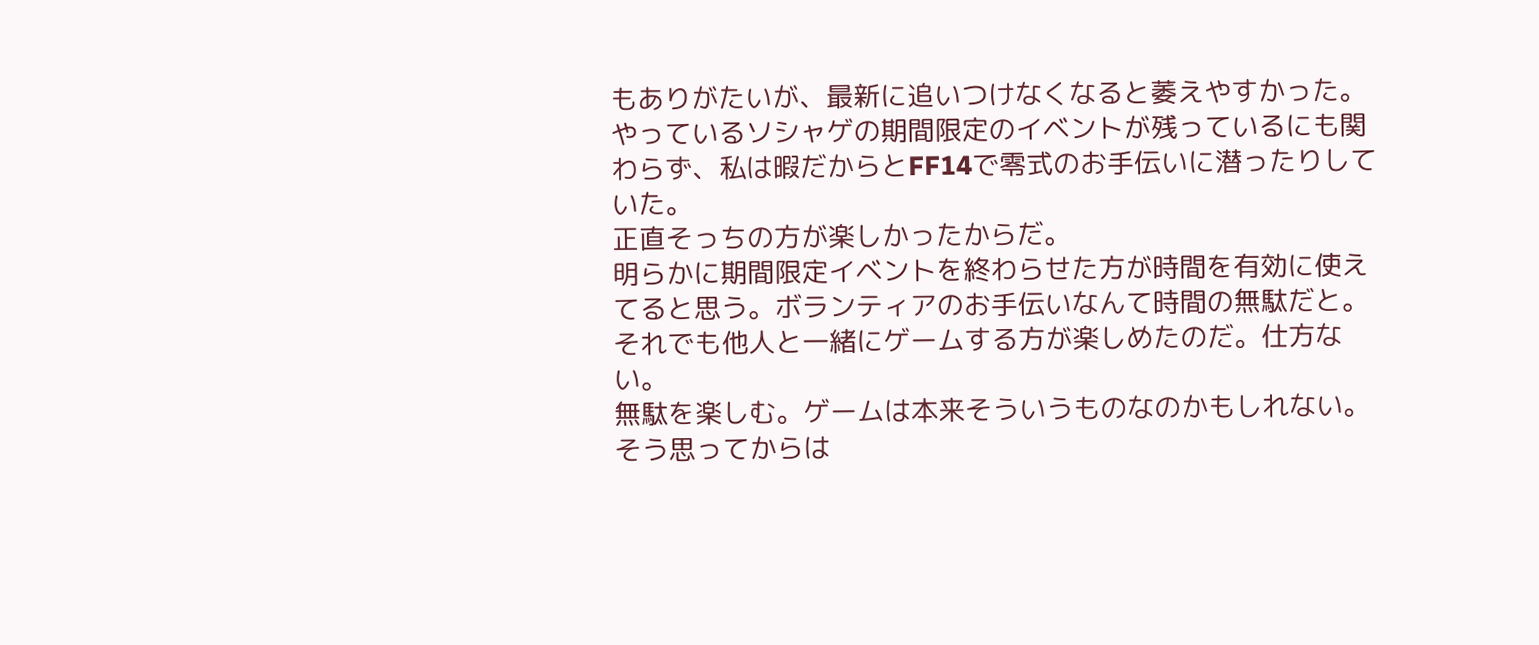もありがたいが、最新に追いつけなくなると萎えやすかった。
やっているソシャゲの期間限定のイベントが残っているにも関わらず、私は暇だからとFF14で零式のお手伝いに潜ったりしていた。
正直そっちの方が楽しかったからだ。
明らかに期間限定イベントを終わらせた方が時間を有効に使えてると思う。ボランティアのお手伝いなんて時間の無駄だと。
それでも他人と一緒にゲームする方が楽しめたのだ。仕方ない。
無駄を楽しむ。ゲームは本来そういうものなのかもしれない。
そう思ってからは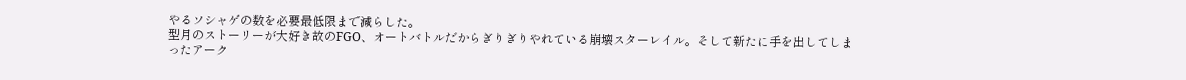やるソシャゲの数を必要最低限まで減らした。
型月のストーリーが大好き故のFGO、オートバトルだからぎりぎりやれている崩壊スターレイル。そして新たに手を出してしまったアーク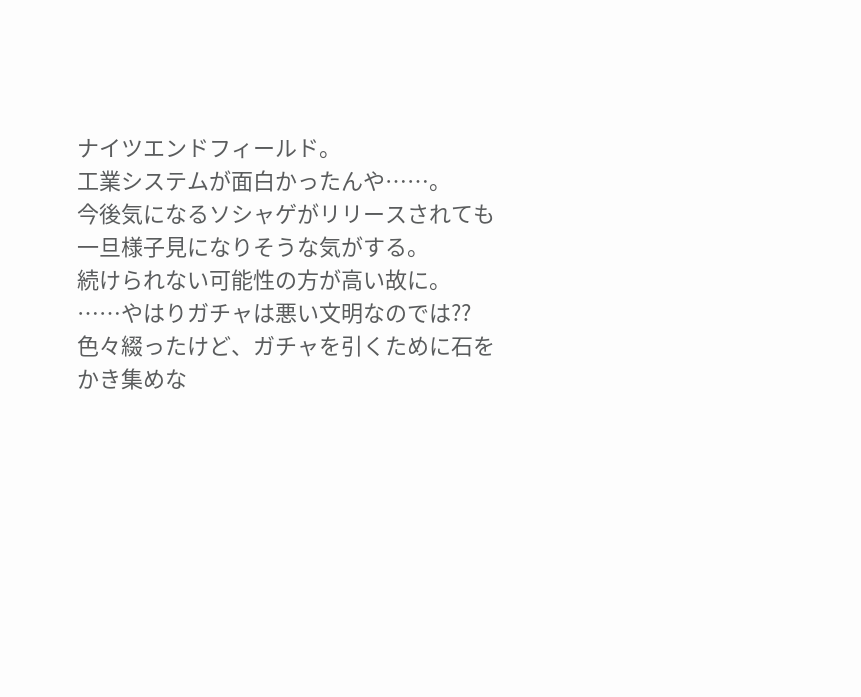ナイツエンドフィールド。
工業システムが面白かったんや……。
今後気になるソシャゲがリリースされても一旦様子見になりそうな気がする。
続けられない可能性の方が高い故に。
……やはりガチャは悪い文明なのでは??
色々綴ったけど、ガチャを引くために石をかき集めな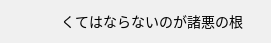くてはならないのが諸悪の根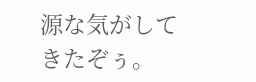源な気がしてきたぞぅ。